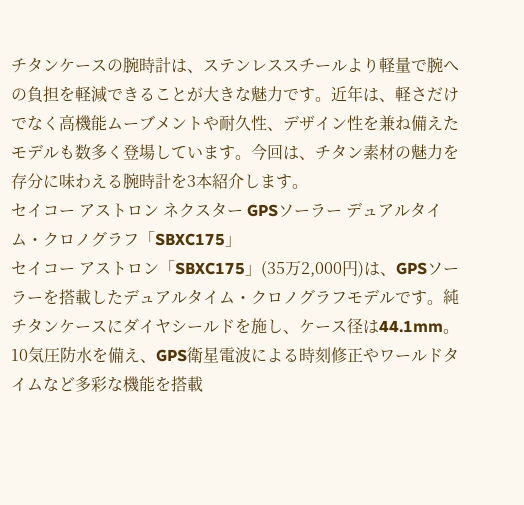チタンケースの腕時計は、ステンレススチールより軽量で腕への負担を軽減できることが大きな魅力です。近年は、軽さだけでなく高機能ムーブメントや耐久性、デザイン性を兼ね備えたモデルも数多く登場しています。今回は、チタン素材の魅力を存分に味わえる腕時計を3本紹介します。
セイコー アストロン ネクスター GPSソーラー デュアルタイム・クロノグラフ「SBXC175」
セイコー アストロン「SBXC175」(35万2,000円)は、GPSソーラーを搭載したデュアルタイム・クロノグラフモデルです。純チタンケースにダイヤシールドを施し、ケース径は44.1mm。10気圧防水を備え、GPS衛星電波による時刻修正やワールドタイムなど多彩な機能を搭載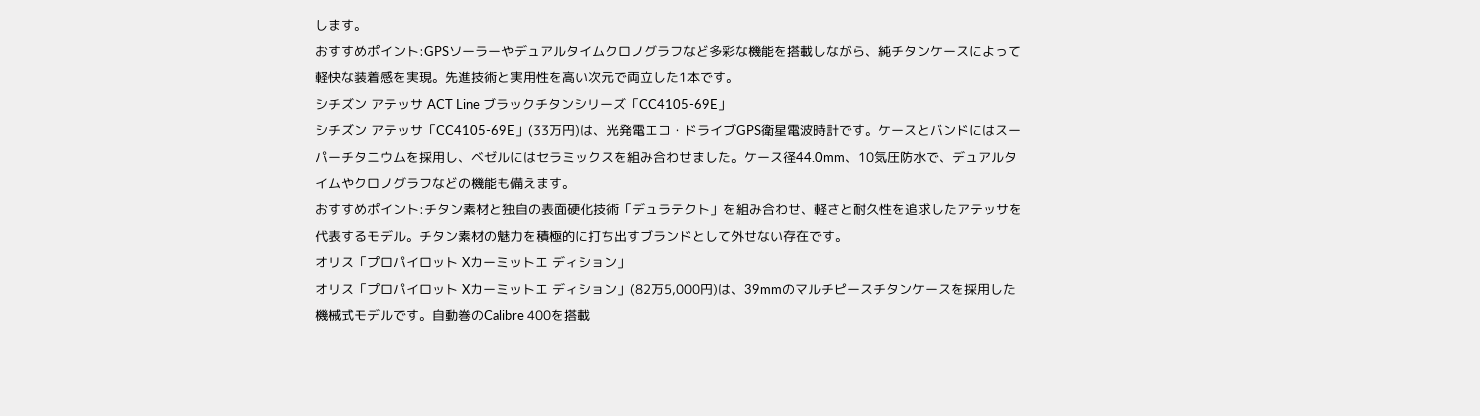します。
おすすめポイント:GPSソーラーやデュアルタイムクロノグラフなど多彩な機能を搭載しながら、純チタンケースによって軽快な装着感を実現。先進技術と実用性を高い次元で両立した1本です。
シチズン アテッサ ACT Line ブラックチタンシリーズ「CC4105-69E」
シチズン アテッサ「CC4105-69E」(33万円)は、光発電エコ・ドライブGPS衛星電波時計です。ケースとバンドにはスーパーチタニウムを採用し、ベゼルにはセラミックスを組み合わせました。ケース径44.0mm、10気圧防水で、デュアルタイムやクロノグラフなどの機能も備えます。
おすすめポイント:チタン素材と独自の表面硬化技術「デュラテクト」を組み合わせ、軽さと耐久性を追求したアテッサを代表するモデル。チタン素材の魅力を積極的に打ち出すブランドとして外せない存在です。
オリス「プロパイロット Xカーミットエ ディション」
オリス「プロパイロット Xカーミットエ ディション」(82万5,000円)は、39mmのマルチピースチタンケースを採用した機械式モデルです。自動巻のCalibre 400を搭載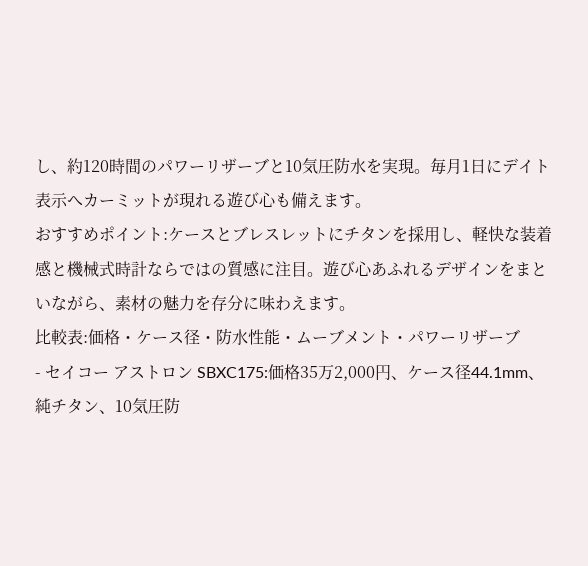し、約120時間のパワーリザーブと10気圧防水を実現。毎月1日にデイト表示へカーミットが現れる遊び心も備えます。
おすすめポイント:ケースとブレスレットにチタンを採用し、軽快な装着感と機械式時計ならではの質感に注目。遊び心あふれるデザインをまといながら、素材の魅力を存分に味わえます。
比較表:価格・ケース径・防水性能・ムーブメント・パワーリザーブ
- セイコー アストロン SBXC175:価格35万2,000円、ケース径44.1mm、純チタン、10気圧防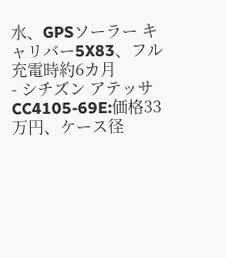水、GPSソーラー キャリバー5X83、フル充電時約6カ月
- シチズン アテッサ CC4105-69E:価格33万円、ケース径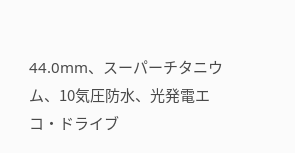44.0mm、スーパーチタニウム、10気圧防水、光発電エコ・ドライブ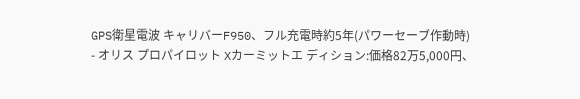GPS衛星電波 キャリバーF950、フル充電時約5年(パワーセーブ作動時)
- オリス プロパイロット Xカーミットエ ディション:価格82万5,000円、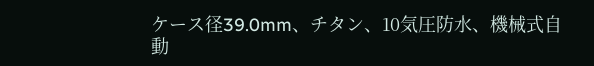ケース径39.0mm、チタン、10気圧防水、機械式自動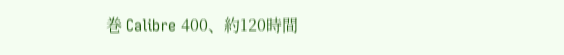巻 Calibre 400、約120時間